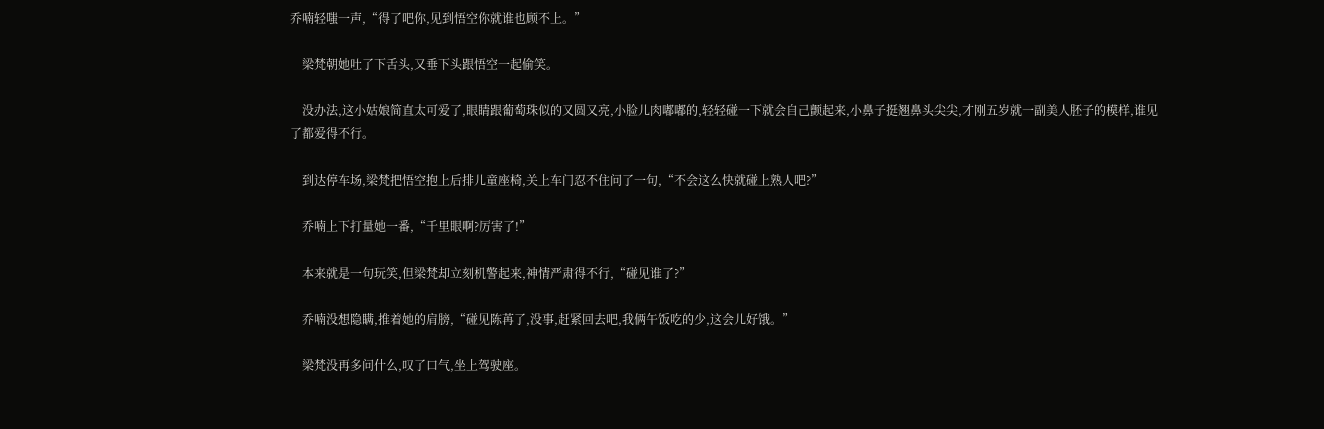乔喃轻嗤一声,“得了吧你,见到悟空你就谁也顾不上。”

    梁梵朝她吐了下舌头,又垂下头跟悟空一起偷笑。

    没办法,这小姑娘简直太可爱了,眼睛跟葡萄珠似的又圆又亮,小脸儿肉嘟嘟的,轻轻碰一下就会自己颤起来,小鼻子挺翘鼻头尖尖,才刚五岁就一副美人胚子的模样,谁见了都爱得不行。

    到达停车场,梁梵把悟空抱上后排儿童座椅,关上车门忍不住问了一句,“不会这么快就碰上熟人吧?”

    乔喃上下打量她一番,“千里眼啊?厉害了!”

    本来就是一句玩笑,但梁梵却立刻机警起来,神情严肃得不行,“碰见谁了?”

    乔喃没想隐瞒,推着她的肩膀,“碰见陈苒了,没事,赶紧回去吧,我俩午饭吃的少,这会儿好饿。”

    梁梵没再多问什么,叹了口气,坐上驾驶座。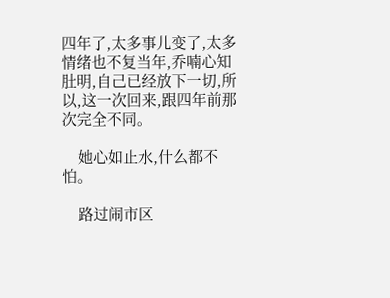四年了,太多事儿变了,太多情绪也不复当年,乔喃心知肚明,自己已经放下一切,所以,这一次回来,跟四年前那次完全不同。

    她心如止水,什么都不怕。

    路过闹市区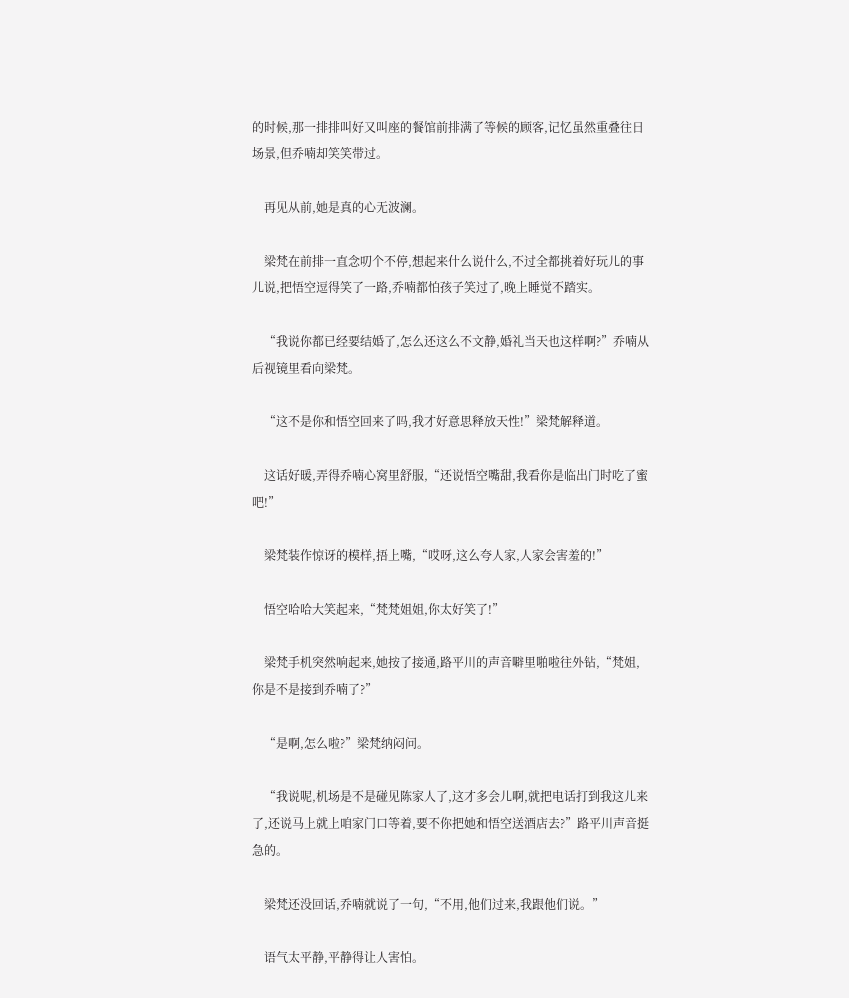的时候,那一排排叫好又叫座的餐馆前排满了等候的顾客,记忆虽然重叠往日场景,但乔喃却笑笑带过。

    再见从前,她是真的心无波澜。

    梁梵在前排一直念叨个不停,想起来什么说什么,不过全都挑着好玩儿的事儿说,把悟空逗得笑了一路,乔喃都怕孩子笑过了,晚上睡觉不踏实。

    “我说你都已经要结婚了,怎么还这么不文静,婚礼当天也这样啊?”乔喃从后视镜里看向梁梵。

    “这不是你和悟空回来了吗,我才好意思释放天性!”梁梵解释道。

    这话好暖,弄得乔喃心窝里舒服,“还说悟空嘴甜,我看你是临出门时吃了蜜吧!”

    梁梵装作惊讶的模样,捂上嘴,“哎呀,这么夸人家,人家会害羞的!”

    悟空哈哈大笑起来,“梵梵姐姐,你太好笑了!”

    梁梵手机突然响起来,她按了接通,路平川的声音噼里啪啦往外钻,“梵姐,你是不是接到乔喃了?”

    “是啊,怎么啦?”梁梵纳闷问。

    “我说呢,机场是不是碰见陈家人了,这才多会儿啊,就把电话打到我这儿来了,还说马上就上咱家门口等着,要不你把她和悟空送酒店去?”路平川声音挺急的。

    梁梵还没回话,乔喃就说了一句,“不用,他们过来,我跟他们说。”

    语气太平静,平静得让人害怕。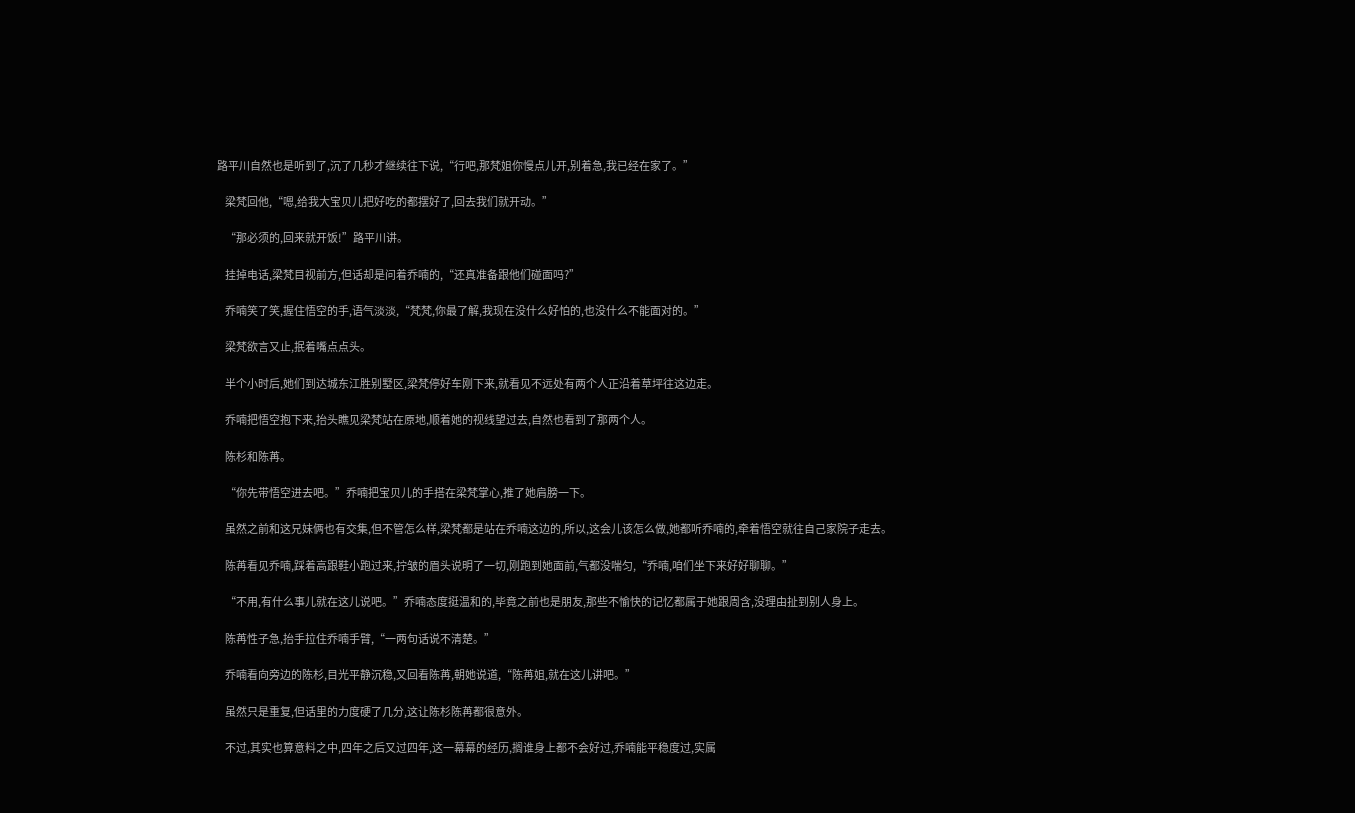路平川自然也是听到了,沉了几秒才继续往下说,“行吧,那梵姐你慢点儿开,别着急,我已经在家了。”

    梁梵回他,“嗯,给我大宝贝儿把好吃的都摆好了,回去我们就开动。”

    “那必须的,回来就开饭!”路平川讲。

    挂掉电话,梁梵目视前方,但话却是问着乔喃的,“还真准备跟他们碰面吗?”

    乔喃笑了笑,握住悟空的手,语气淡淡,“梵梵,你最了解,我现在没什么好怕的,也没什么不能面对的。”

    梁梵欲言又止,抿着嘴点点头。

    半个小时后,她们到达城东江胜别墅区,梁梵停好车刚下来,就看见不远处有两个人正沿着草坪往这边走。

    乔喃把悟空抱下来,抬头瞧见梁梵站在原地,顺着她的视线望过去,自然也看到了那两个人。

    陈杉和陈苒。

    “你先带悟空进去吧。”乔喃把宝贝儿的手搭在梁梵掌心,推了她肩膀一下。

    虽然之前和这兄妹俩也有交集,但不管怎么样,梁梵都是站在乔喃这边的,所以,这会儿该怎么做,她都听乔喃的,牵着悟空就往自己家院子走去。

    陈苒看见乔喃,踩着高跟鞋小跑过来,拧皱的眉头说明了一切,刚跑到她面前,气都没喘匀,“乔喃,咱们坐下来好好聊聊。”

    “不用,有什么事儿就在这儿说吧。”乔喃态度挺温和的,毕竟之前也是朋友,那些不愉快的记忆都属于她跟周含,没理由扯到别人身上。

    陈苒性子急,抬手拉住乔喃手臂,“一两句话说不清楚。”

    乔喃看向旁边的陈杉,目光平静沉稳,又回看陈苒,朝她说道,“陈苒姐,就在这儿讲吧。”

    虽然只是重复,但话里的力度硬了几分,这让陈杉陈苒都很意外。

    不过,其实也算意料之中,四年之后又过四年,这一幕幕的经历,搁谁身上都不会好过,乔喃能平稳度过,实属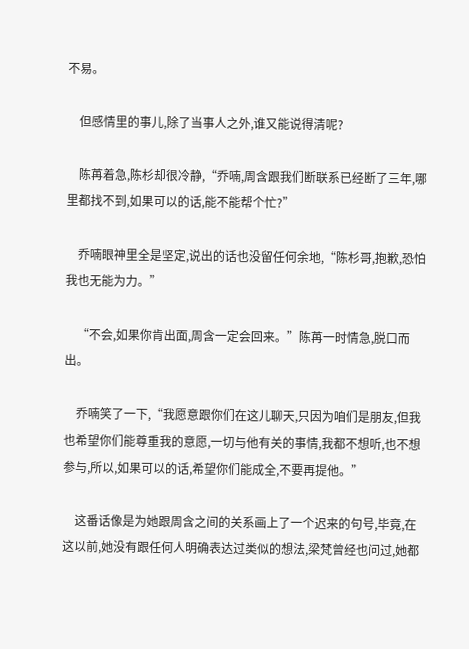不易。

    但感情里的事儿,除了当事人之外,谁又能说得清呢?

    陈苒着急,陈杉却很冷静,“乔喃,周含跟我们断联系已经断了三年,哪里都找不到,如果可以的话,能不能帮个忙?”

    乔喃眼神里全是坚定,说出的话也没留任何余地,“陈杉哥,抱歉,恐怕我也无能为力。”

    “不会,如果你肯出面,周含一定会回来。”陈苒一时情急,脱口而出。

    乔喃笑了一下,“我愿意跟你们在这儿聊天,只因为咱们是朋友,但我也希望你们能尊重我的意愿,一切与他有关的事情,我都不想听,也不想参与,所以,如果可以的话,希望你们能成全,不要再提他。”

    这番话像是为她跟周含之间的关系画上了一个迟来的句号,毕竟,在这以前,她没有跟任何人明确表达过类似的想法,梁梵曾经也问过,她都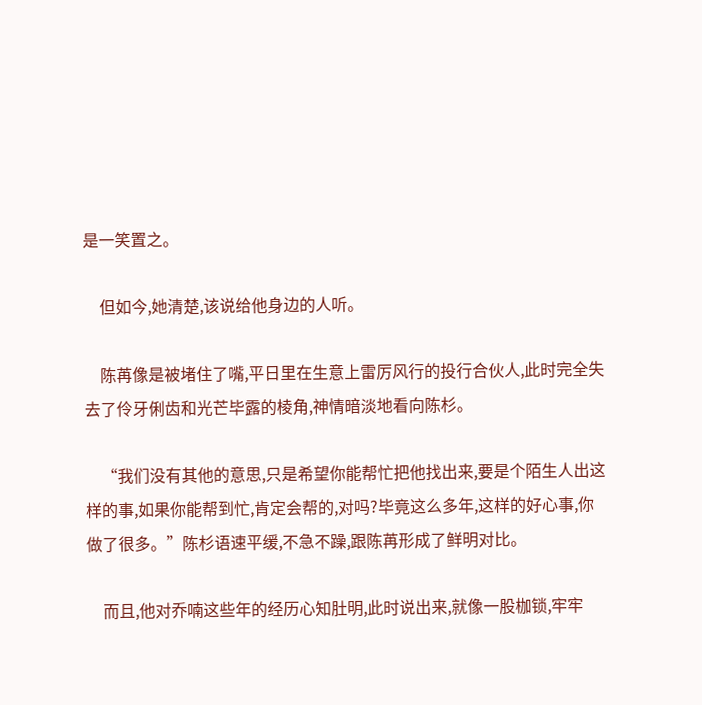是一笑置之。

    但如今,她清楚,该说给他身边的人听。

    陈苒像是被堵住了嘴,平日里在生意上雷厉风行的投行合伙人,此时完全失去了伶牙俐齿和光芒毕露的棱角,神情暗淡地看向陈杉。

    “我们没有其他的意思,只是希望你能帮忙把他找出来,要是个陌生人出这样的事,如果你能帮到忙,肯定会帮的,对吗?毕竟这么多年,这样的好心事,你做了很多。”陈杉语速平缓,不急不躁,跟陈苒形成了鲜明对比。

    而且,他对乔喃这些年的经历心知肚明,此时说出来,就像一股枷锁,牢牢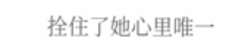拴住了她心里唯一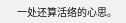一处还算活络的心思。